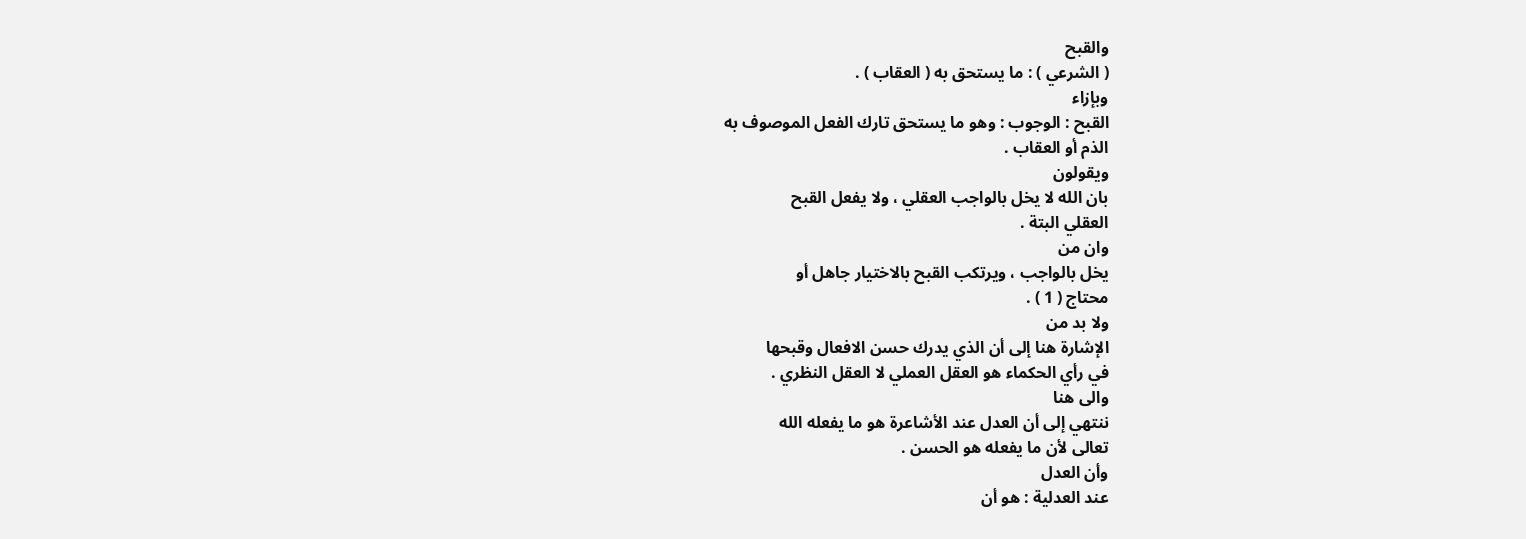والقبح
( الشرعي ) : ما يستحق به ( العقاب ) .
وبإزاء
القبح : الوجوب : وهو ما يستحق تارك الفعل الموصوف به
الذم أو العقاب .
ويقولون
بان الله لا يخل بالواجب العقلي ، ولا يفعل القبح
العقلي البتة .
وان من
يخل بالواجب ، ويرتكب القبح بالاختيار جاهل أو
محتاج ( 1 ) .
ولا بد من
الإشارة هنا إلى أن الذي يدرك حسن الافعال وقبحها
في رأي الحكماء هو العقل العملي لا العقل النظري .
والى هنا
ننتهي إلى أن العدل عند الأشاعرة هو ما يفعله الله
تعالى لأن ما يفعله هو الحسن .
وأن العدل
عند العدلية : هو أن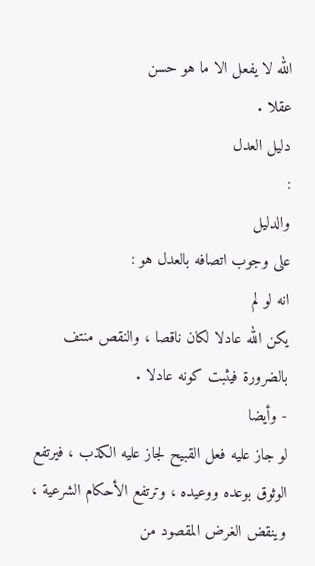الله لا يفعل الا ما هو حسن
عقلا .
دليل العدل
:
والدليل
على وجوب اتصافه بالعدل هو :
انه لو لم
يكن الله عادلا لكان ناقصا ، والنقص منتف
بالضرورة فيثبت كونه عادلا .
- وأيضا
لو جاز عليه فعل القبيح لجاز عليه الكذب ، فيرتفع
الوثوق بوعده ووعيده ، وترتفع الأحكام الشرعية ،
وينقض الغرض المقصود من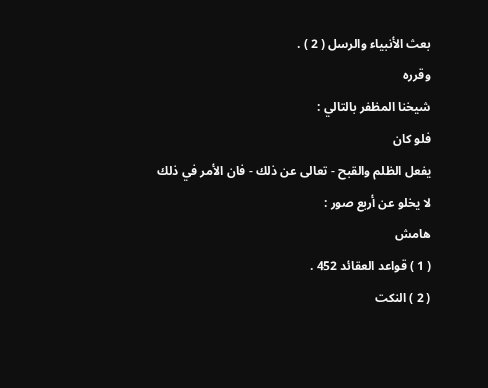بعث الأنبياء والرسل ( 2 ) .
وقرره
شيخنا المظفر بالتالي :
فلو كان
يفعل الظلم والقبح - تعالى عن ذلك - فان الأمر في ذلك
لا يخلو عن أربع صور :
هامش
( 1 ) قواعد العقائد 452 .
( 2 ) النكت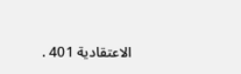الاعتقادية 401 .